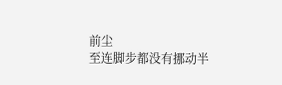前尘
至连脚步都没有挪动半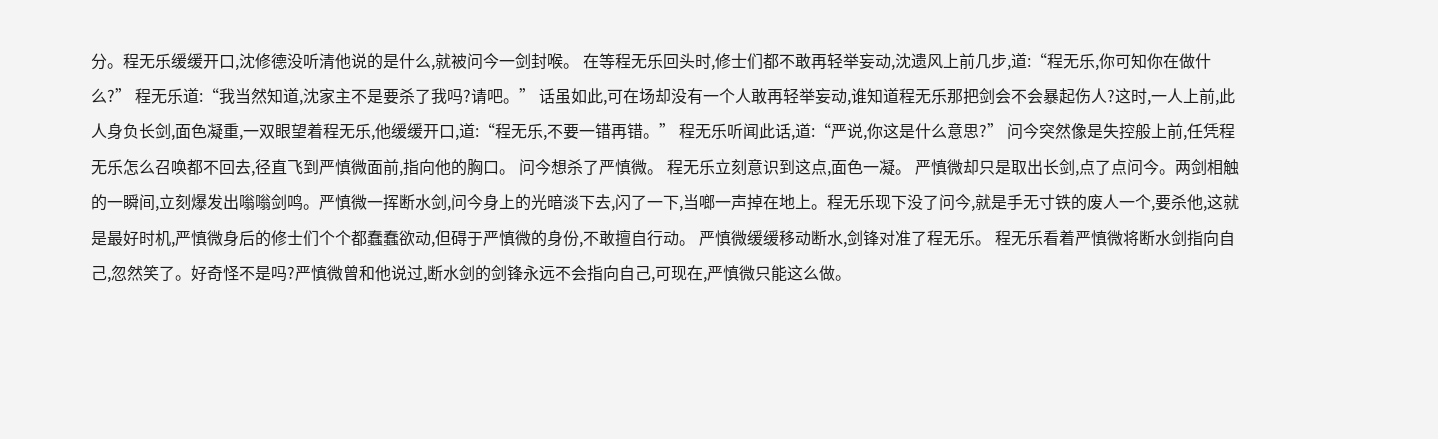分。程无乐缓缓开口,沈修德没听清他说的是什么,就被问今一剑封喉。 在等程无乐回头时,修士们都不敢再轻举妄动,沈遗风上前几步,道:“程无乐,你可知你在做什么?” 程无乐道:“我当然知道,沈家主不是要杀了我吗?请吧。” 话虽如此,可在场却没有一个人敢再轻举妄动,谁知道程无乐那把剑会不会暴起伤人?这时,一人上前,此人身负长剑,面色凝重,一双眼望着程无乐,他缓缓开口,道:“程无乐,不要一错再错。” 程无乐听闻此话,道:“严说,你这是什么意思?” 问今突然像是失控般上前,任凭程无乐怎么召唤都不回去,径直飞到严慎微面前,指向他的胸口。 问今想杀了严慎微。 程无乐立刻意识到这点,面色一凝。 严慎微却只是取出长剑,点了点问今。两剑相触的一瞬间,立刻爆发出嗡嗡剑鸣。严慎微一挥断水剑,问今身上的光暗淡下去,闪了一下,当啷一声掉在地上。程无乐现下没了问今,就是手无寸铁的废人一个,要杀他,这就是最好时机,严慎微身后的修士们个个都蠢蠢欲动,但碍于严慎微的身份,不敢擅自行动。 严慎微缓缓移动断水,剑锋对准了程无乐。 程无乐看着严慎微将断水剑指向自己,忽然笑了。好奇怪不是吗?严慎微曾和他说过,断水剑的剑锋永远不会指向自己,可现在,严慎微只能这么做。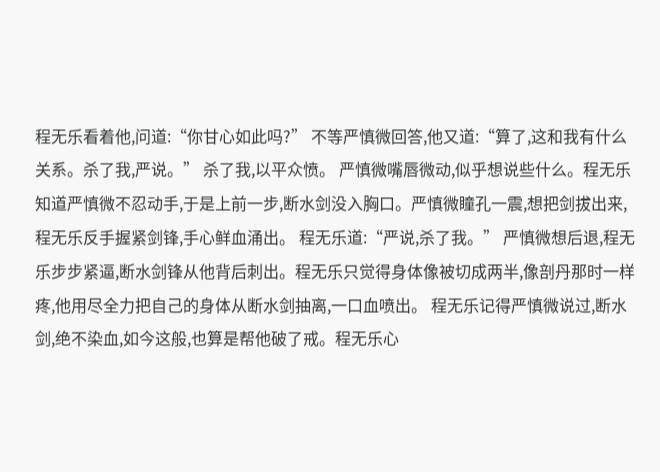程无乐看着他,问道:“你甘心如此吗?” 不等严慎微回答,他又道:“算了,这和我有什么关系。杀了我,严说。” 杀了我,以平众愤。 严慎微嘴唇微动,似乎想说些什么。程无乐知道严慎微不忍动手,于是上前一步,断水剑没入胸口。严慎微瞳孔一震,想把剑拔出来,程无乐反手握紧剑锋,手心鲜血涌出。 程无乐道:“严说,杀了我。” 严慎微想后退,程无乐步步紧逼,断水剑锋从他背后刺出。程无乐只觉得身体像被切成两半,像剖丹那时一样疼,他用尽全力把自己的身体从断水剑抽离,一口血喷出。 程无乐记得严慎微说过,断水剑,绝不染血,如今这般,也算是帮他破了戒。程无乐心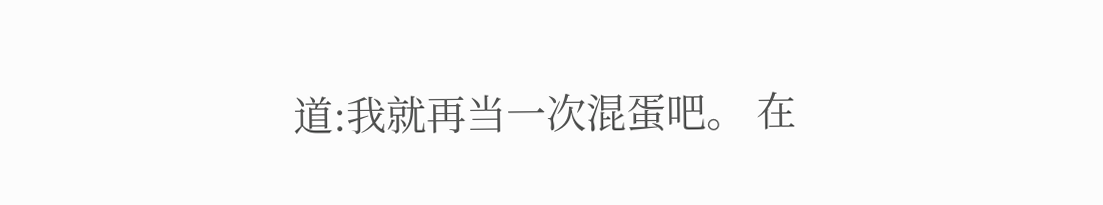道:我就再当一次混蛋吧。 在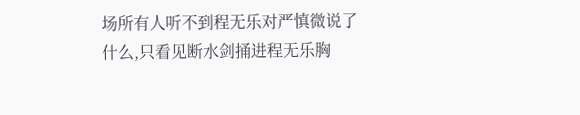场所有人听不到程无乐对严慎微说了什么,只看见断水剑捅进程无乐胸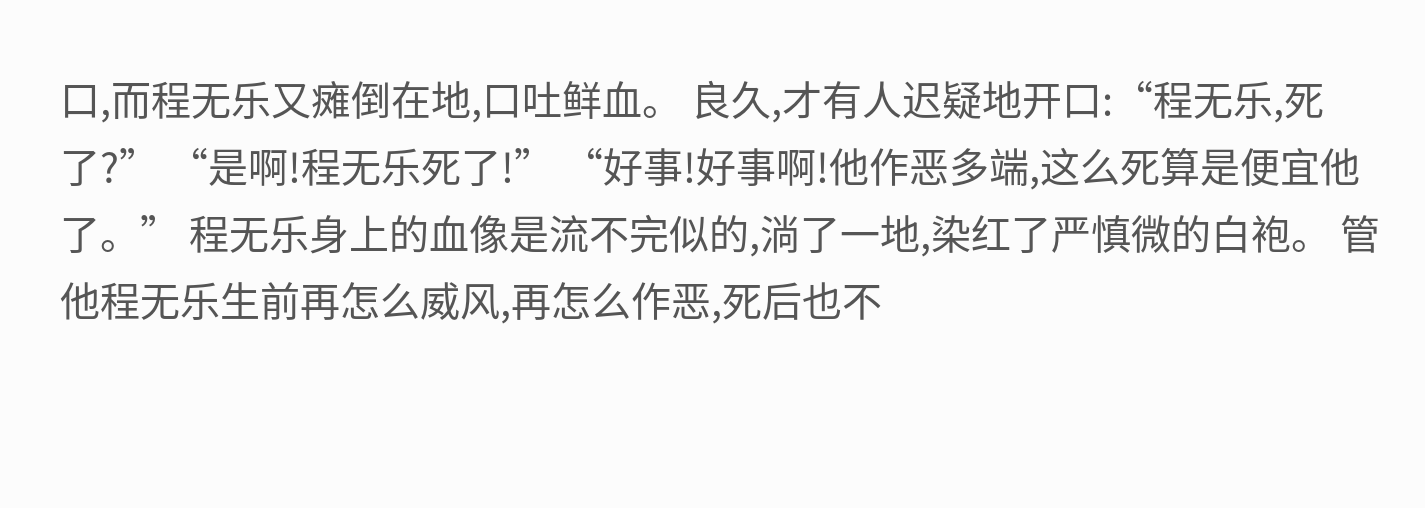口,而程无乐又瘫倒在地,口吐鲜血。 良久,才有人迟疑地开口:“程无乐,死了?” “是啊!程无乐死了!” “好事!好事啊!他作恶多端,这么死算是便宜他了。” 程无乐身上的血像是流不完似的,淌了一地,染红了严慎微的白袍。 管他程无乐生前再怎么威风,再怎么作恶,死后也不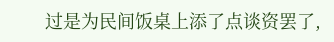过是为民间饭桌上添了点谈资罢了,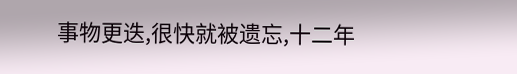事物更迭,很快就被遗忘,十二年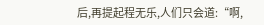后,再提起程无乐,人们只会道:“啊,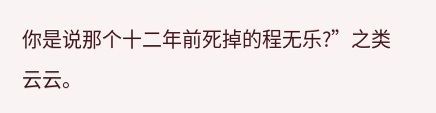你是说那个十二年前死掉的程无乐?”之类云云。